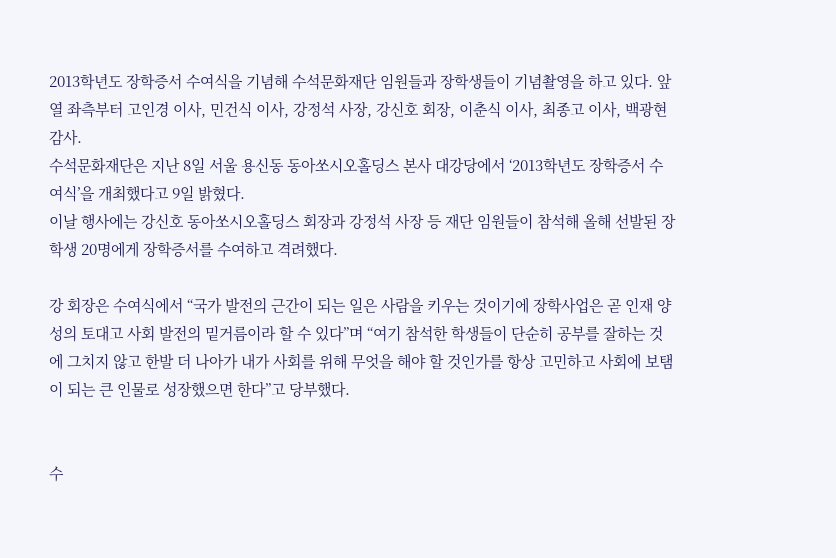2013학년도 장학증서 수여식을 기념해 수석문화재단 임원들과 장학생들이 기념촬영을 하고 있다. 앞열 좌측부터 고인경 이사, 민건식 이사, 강정석 사장, 강신호 회장, 이춘식 이사, 최종고 이사, 백광현 감사.
수석문화재단은 지난 8일 서울 용신동 동아쏘시오홀딩스 본사 대강당에서 ‘2013학년도 장학증서 수여식’을 개최했다고 9일 밝혔다.
이날 행사에는 강신호 동아쏘시오홀딩스 회장과 강정석 사장 등 재단 임원들이 참석해 올해 선발된 장학생 20명에게 장학증서를 수여하고 격려했다.

강 회장은 수여식에서 “국가 발전의 근간이 되는 일은 사람을 키우는 것이기에 장학사업은 곧 인재 양성의 토대고 사회 발전의 밑거름이라 할 수 있다”며 “여기 참석한 학생들이 단순히 공부를 잘하는 것에 그치지 않고 한발 더 나아가 내가 사회를 위해 무엇을 해야 할 것인가를 항상 고민하고 사회에 보탬이 되는 큰 인물로 성장했으면 한다”고 당부했다.


수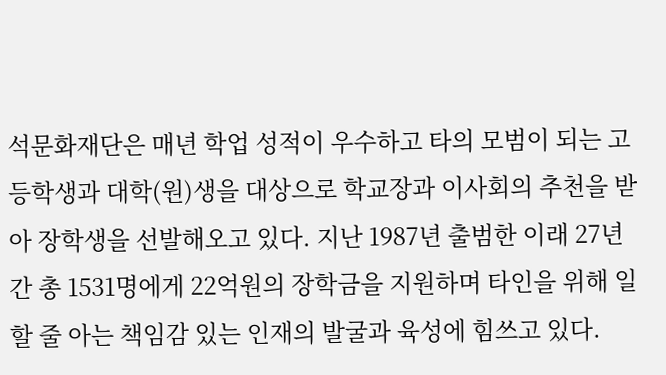석문화재단은 매년 학업 성적이 우수하고 타의 모범이 되는 고등학생과 대학(원)생을 대상으로 학교장과 이사회의 추천을 받아 장학생을 선발해오고 있다. 지난 1987년 출범한 이래 27년간 총 1531명에게 22억원의 장학금을 지원하며 타인을 위해 일할 줄 아는 책임감 있는 인재의 발굴과 육성에 힘쓰고 있다.